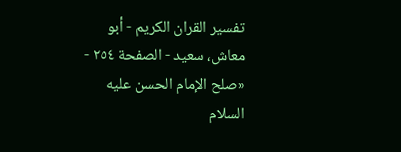تفسير القران الكريم - أبو معاش، سعيد - الصفحة ٢٥٤ - «صلح الإمام الحسن عليه السلام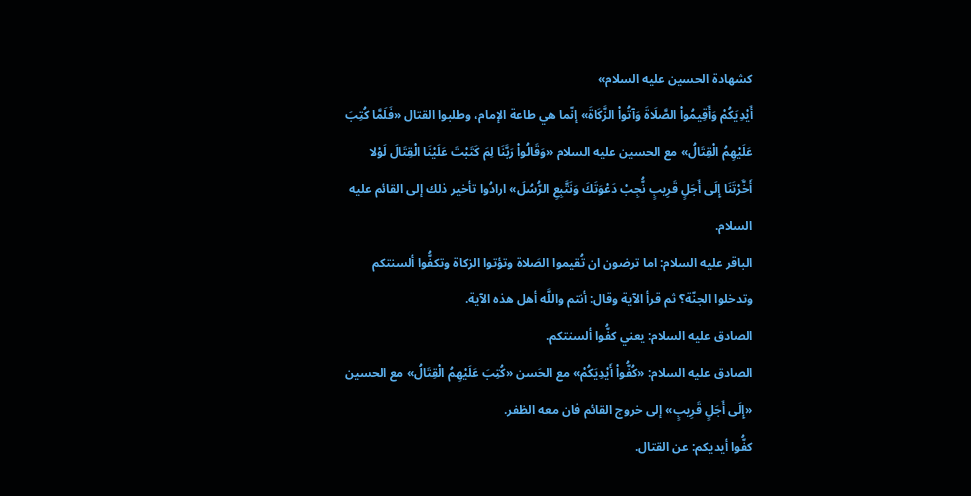كشهادة الحسين عليه السلام»
أَيْدِيَكُمْ وَأَقِيمُواْ الصَّلَاةَ وَآتُواْ الزَّكَاةَ» إنّما هي طاعة الإمام، وطلبوا القتال «فَلَمَّا كُتِبَ عَلَيْهِمُ الْقِتَالُ» مع الحسين عليه السلام «وَقَالُواْ رَبَّنَا لِمَ كَتَبْتَ عَلَيْنَا الْقِتَالَ لَوْلا أَخَّرْتَنَا إِلَى أَجَلٍ قَرِيبٍ نُّجِبْ دَعْوَتَكَ وَنَتَّبِعِ الرُّسُلَ» ارادُوا تأخير ذلك إلى القائم عليه السلام.
الباقر عليه السلام: اما ترضون ان تُقيموا الصَلاة وتؤتوا الزكاة وتكفُّوا ألسنتكم وتدخلوا الجنّة؟ ثم قرأ الآية وقال: أنتم واللَّه أهل هذه الآية.
الصادق عليه السلام: يعني كفُّوا ألسنتكم.
الصادق عليه السلام: «كُفُّواْ أَيْدِيَكُمْ» مع الحَسن «كُتِبَ عَلَيْهِمُ الْقِتَالُ» مع الحسين «إِلَى أَجَلٍ قَرِيبٍ» إلى خروج القائم فان معه الظفر.
كفُّوا أيديكم: عن القتال.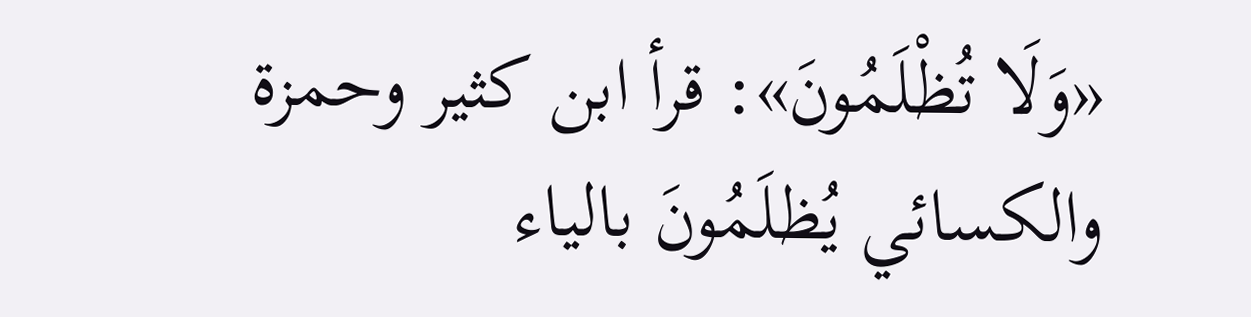«وَلَا تُظْلَمُونَ»: قرأ ابن كثير وحمزة والكسائي يُظلَمُونَ بالياء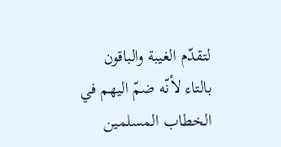لتقدّم الغيبة والباقون بالتاء لأنّه ضمّ اليهم في الخطاب المسلمين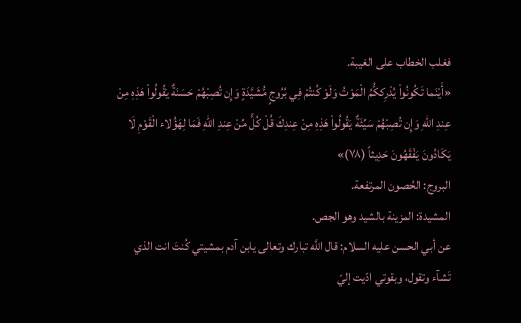فغلب الخطاب على الغيبة.
«أَيْنَما تَكُونُواْ يُدْرِككُّمُ الْمَوْتُ وَلَوْ كُنتُمْ فِي بُرُوجٍ مُّشَيَّدَةٍ وَإِن تُصِبْهُمْ حَسَنَةٌ يَقُولُواْ هَذِهِ مِنْ عِندِ اللّهِ وَإِن تُصِبْهُمْ سَيِّئَةٌ يَقُولُواْ هَذِهِ مِنْ عِندِكَ قُلْ كُلًّ مِّنْ عِندِ اللّهِ فَمَا لِهَؤُلاء الْقَوْمِ لَا يَكَادُونَ يَفْقَهُونَ حَدِيثاً (٧٨)»
البروج: الحُصون المرتفعة.
المشيدة: المزينة بالشيد وهو الجص.
عن أبي الحسن عليه السلام: قال اللَّه تبارك وتعالى يابن آدم بمشيتي كُنتَ انت الذي تَشآء وتقول، وبقوتي ادّيت إليّ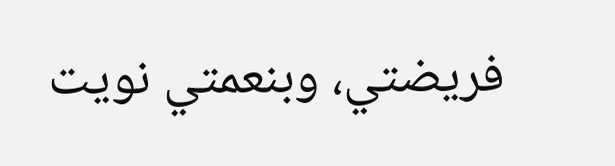فريضتي، وبنعمتي نويت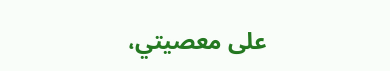على معصيتي،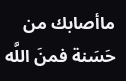ماأصابك من حَسَنة فمنَ اللَّه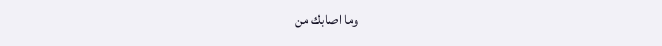وما اصابك من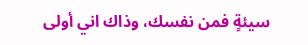سيئةٍ فمن نفسك، وذاك اني أولى